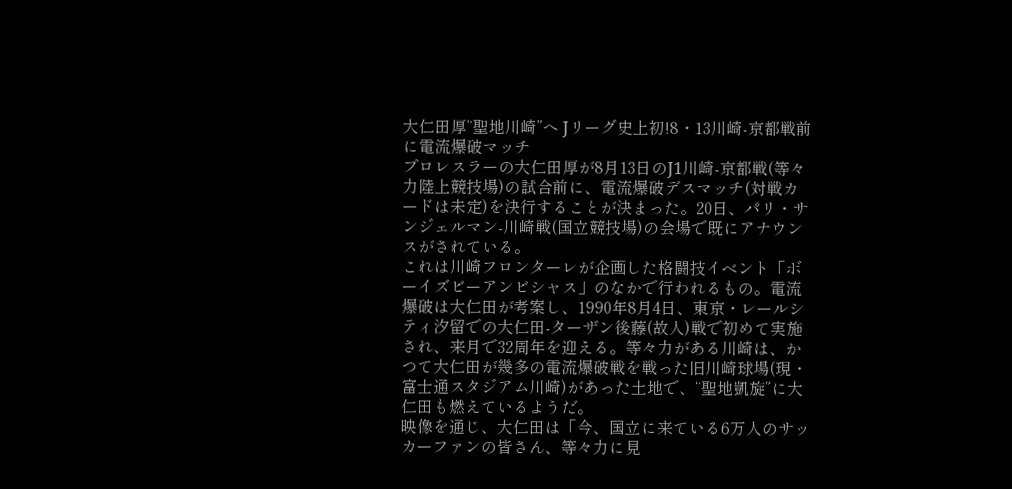大仁田厚“聖地川崎”へ Jリーグ史上初!8・13川崎-京都戦前に電流爆破マッチ
プロレスラーの大仁田厚が8月13日のJ1川崎-京都戦(等々力陸上競技場)の試合前に、電流爆破デスマッチ(対戦カードは未定)を決行することが決まった。20日、パリ・サンジェルマン-川崎戦(国立競技場)の会場で既にアナウンスがされている。
これは川崎フロンターレが企画した格闘技イベント「ボーイズビーアンビシャス」のなかで行われるもの。電流爆破は大仁田が考案し、1990年8月4日、東京・レールシティ汐留での大仁田-ターザン後藤(故人)戦で初めて実施され、来月で32周年を迎える。等々力がある川崎は、かつて大仁田が幾多の電流爆破戦を戦った旧川崎球場(現・富士通スタジアム川崎)があった土地で、“聖地凱旋”に大仁田も燃えているようだ。
映像を通じ、大仁田は「今、国立に来ている6万人のサッカーファンの皆さん、等々力に見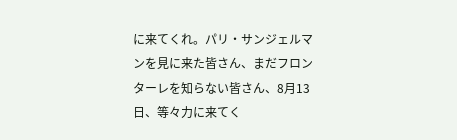に来てくれ。パリ・サンジェルマンを見に来た皆さん、まだフロンターレを知らない皆さん、8月13日、等々力に来てく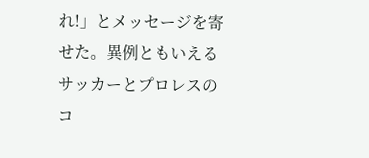れ!」とメッセージを寄せた。異例ともいえるサッカーとプロレスのコ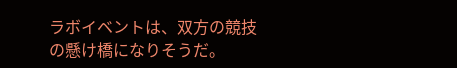ラボイベントは、双方の競技の懸け橋になりそうだ。